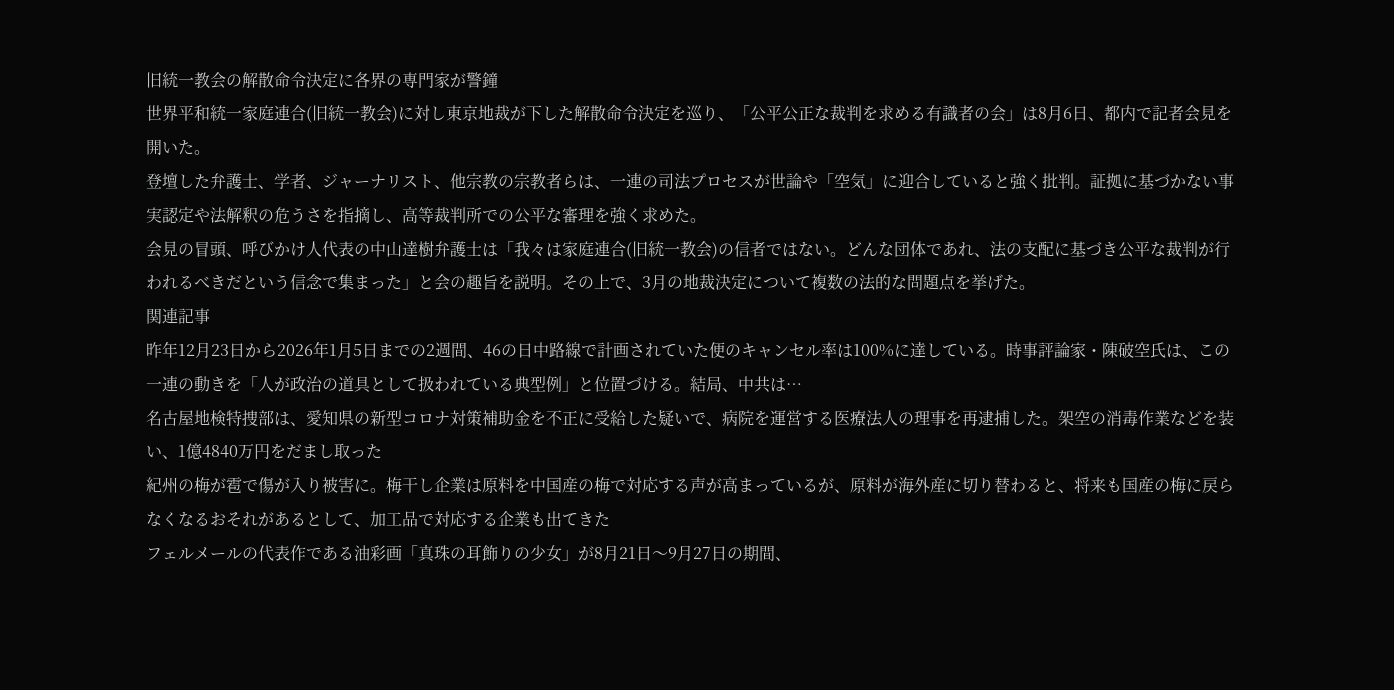旧統一教会の解散命令決定に各界の専門家が警鐘
世界平和統一家庭連合(旧統一教会)に対し東京地裁が下した解散命令決定を巡り、「公平公正な裁判を求める有識者の会」は8月6日、都内で記者会見を開いた。
登壇した弁護士、学者、ジャーナリスト、他宗教の宗教者らは、一連の司法プロセスが世論や「空気」に迎合していると強く批判。証拠に基づかない事実認定や法解釈の危うさを指摘し、高等裁判所での公平な審理を強く求めた。
会見の冒頭、呼びかけ人代表の中山達樹弁護士は「我々は家庭連合(旧統一教会)の信者ではない。どんな団体であれ、法の支配に基づき公平な裁判が行われるべきだという信念で集まった」と会の趣旨を説明。その上で、3月の地裁決定について複数の法的な問題点を挙げた。
関連記事
昨年12月23日から2026年1月5日までの2週間、46の日中路線で計画されていた便のキャンセル率は100%に達している。時事評論家・陳破空氏は、この一連の動きを「人が政治の道具として扱われている典型例」と位置づける。結局、中共は…
名古屋地検特捜部は、愛知県の新型コロナ対策補助金を不正に受給した疑いで、病院を運営する医療法人の理事を再逮捕した。架空の消毒作業などを装い、1億4840万円をだまし取った
紀州の梅が雹で傷が入り被害に。梅干し企業は原料を中国産の梅で対応する声が高まっているが、原料が海外産に切り替わると、将来も国産の梅に戻らなくなるおそれがあるとして、加工品で対応する企業も出てきた
フェルメールの代表作である油彩画「真珠の耳飾りの少女」が8月21日〜9月27日の期間、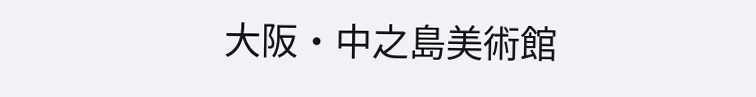大阪・中之島美術館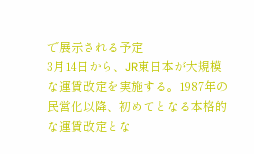で展示される予定
3月14日から、JR東日本が大規模な運賃改定を実施する。1987年の民営化以降、初めてとなる本格的な運賃改定とな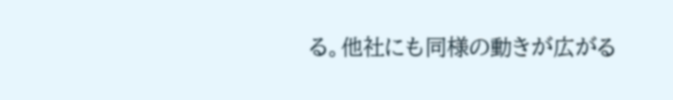る。他社にも同様の動きが広がる